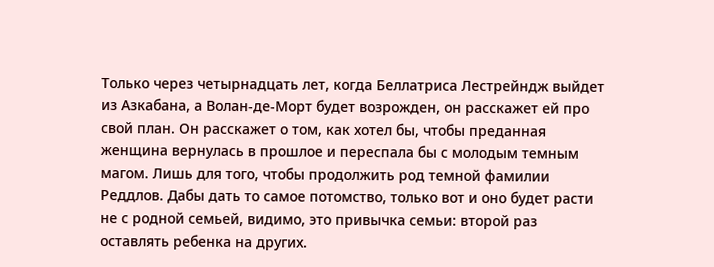Только через четырнадцать лет, когда Беллатриса Лестрейндж выйдет из Азкабана, а Волан-де-Морт будет возрожден, он расскажет ей про свой план. Он расскажет о том, как хотел бы, чтобы преданная женщина вернулась в прошлое и переспала бы с молодым темным магом. Лишь для того, чтобы продолжить род темной фамилии Реддлов. Дабы дать то самое потомство, только вот и оно будет расти не с родной семьей, видимо, это привычка семьи: второй раз оставлять ребенка на других.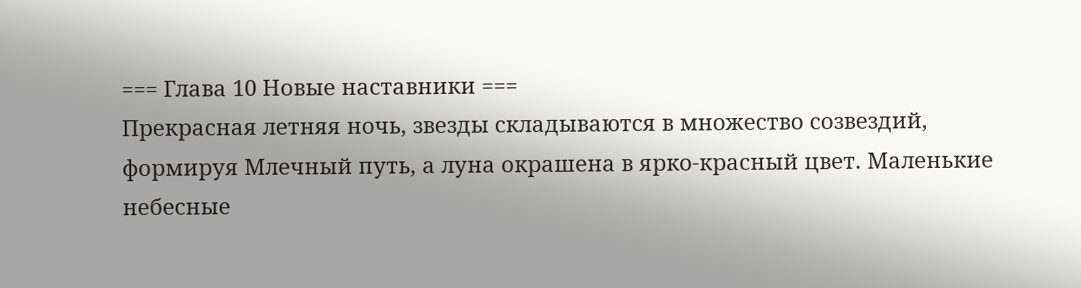=== Глава 10 Новые наставники ===
Прекрасная летняя ночь, звезды складываются в множество созвездий, формируя Млечный путь, а луна окрашена в ярко-красный цвет. Маленькие небесные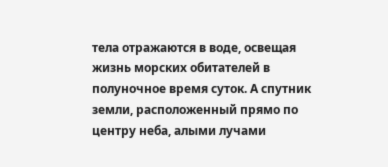тела отражаются в воде, освещая жизнь морских обитателей в полуночное время суток. А спутник земли, расположенный прямо по центру неба, алыми лучами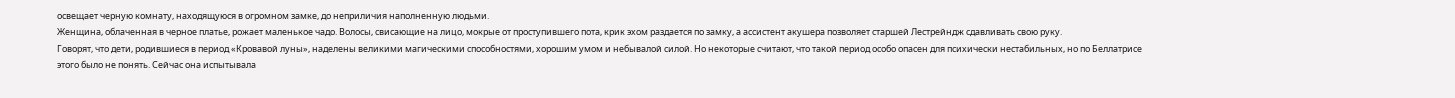освещает черную комнату, находящуюся в огромном замке, до неприличия наполненную людьми.
Женщина, облаченная в черное платье, рожает маленькое чадо. Волосы, свисающие на лицо, мокрые от проступившего пота, крик эхом раздается по замку, а ассистент акушера позволяет старшей Лестрейндж сдавливать свою руку.
Говорят, что дети, родившиеся в период «Кровавой луны», наделены великими магическими способностями, хорошим умом и небывалой силой. Но некоторые считают, что такой период особо опасен для психически нестабильных, но по Беллатрисе этого было не понять. Сейчас она испытывала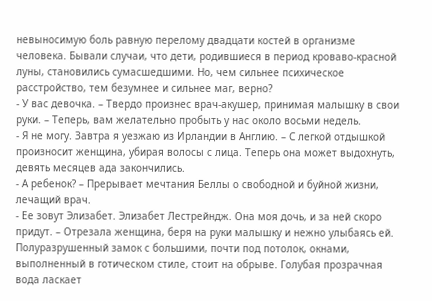невыносимую боль равную перелому двадцати костей в организме человека. Бывали случаи, что дети, родившиеся в период кроваво-красной луны, становились сумасшедшими. Но, чем сильнее психическое расстройство, тем безумнее и сильнее маг, верно?
- У вас девочка. – Твердо произнес врач-акушер, принимая малышку в свои руки. – Теперь, вам желательно пробыть у нас около восьми недель.
- Я не могу. Завтра я уезжаю из Ирландии в Англию. – С легкой отдышкой произносит женщина, убирая волосы с лица. Теперь она может выдохнуть, девять месяцев ада закончились.
- А ребенок? – Прерывает мечтания Беллы о свободной и буйной жизни, лечащий врач.
- Ее зовут Элизабет. Элизабет Лестрейндж. Она моя дочь, и за ней скоро придут. – Отрезала женщина, беря на руки малышку и нежно улыбаясь ей.
Полуразрушенный замок с большими, почти под потолок, окнами, выполненный в готическом стиле, стоит на обрыве. Голубая прозрачная вода ласкает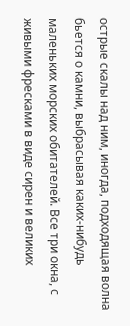острые скалы над ним, иногда, подходящая волна бьется о камни, выбрасывая каких-нибудь маленьких морских обитателей. Все три окна, с живыми фресками в виде сирен и великих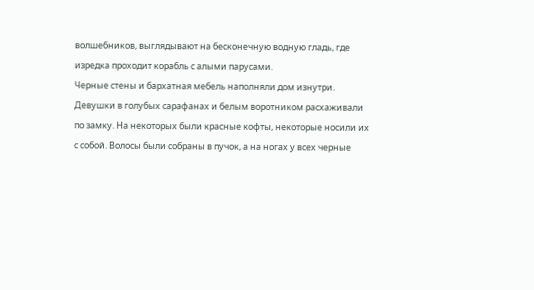волшебников, выглядывают на бесконечную водную гладь, где изредка проходит корабль с алыми парусами.
Черные стены и бархатная мебель наполняли дом изнутри. Девушки в голубых сарафанах и белым воротником расхаживали по замку. На некоторых были красные кофты, некоторые носили их с собой. Волосы были собраны в пучок, а на ногах у всех черные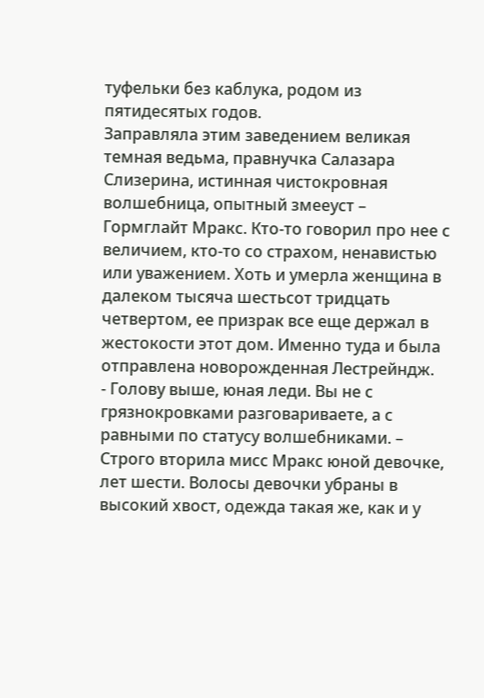туфельки без каблука, родом из пятидесятых годов.
Заправляла этим заведением великая темная ведьма, правнучка Салазара Слизерина, истинная чистокровная волшебница, опытный змееуст – Гормглайт Мракс. Кто-то говорил про нее с величием, кто-то со страхом, ненавистью или уважением. Хоть и умерла женщина в далеком тысяча шестьсот тридцать четвертом, ее призрак все еще держал в жестокости этот дом. Именно туда и была отправлена новорожденная Лестрейндж.
- Голову выше, юная леди. Вы не с грязнокровками разговариваете, а с равными по статусу волшебниками. – Строго вторила мисс Мракс юной девочке, лет шести. Волосы девочки убраны в высокий хвост, одежда такая же, как и у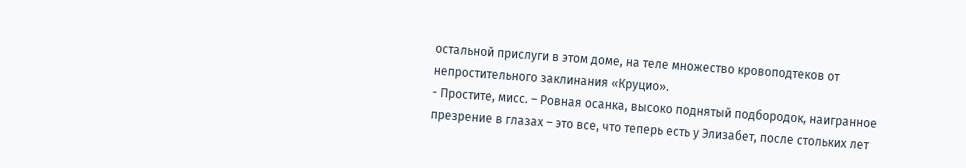остальной прислуги в этом доме, на теле множество кровоподтеков от непростительного заклинания «Круцио».
- Простите, мисс. – Ровная осанка, высоко поднятый подбородок, наигранное презрение в глазах – это все, что теперь есть у Элизабет, после стольких лет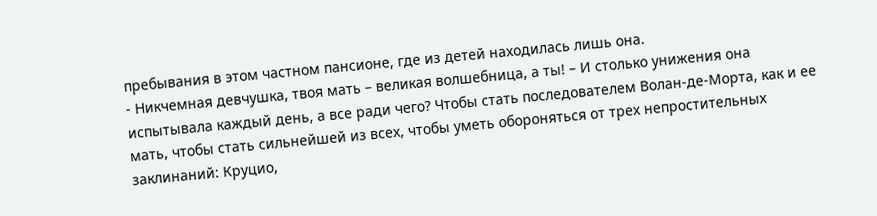пребывания в этом частном пансионе, где из детей находилась лишь она.
- Никчемная девчушка, твоя мать – великая волшебница, а ты! – И столько унижения она испытывала каждый день, а все ради чего? Чтобы стать последователем Волан-де-Морта, как и ее мать, чтобы стать сильнейшей из всех, чтобы уметь обороняться от трех непростительных заклинаний: Круцио,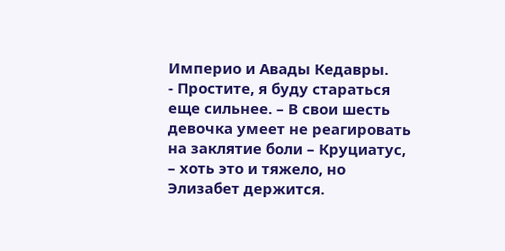Империо и Авады Кедавры.
- Простите, я буду стараться еще сильнее. – В свои шесть девочка умеет не реагировать на заклятие боли – Круциатус, – хоть это и тяжело, но Элизабет держится.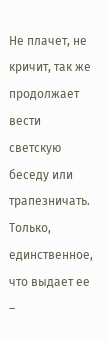Не плачет, не кричит, так же продолжает вести светскую беседу или трапезничать. Только, единственное, что выдает ее –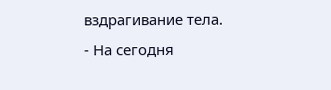вздрагивание тела.
- На сегодня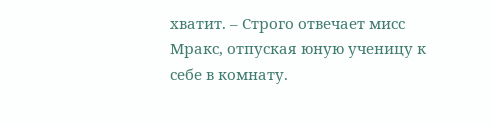хватит. – Строго отвечает мисс Мракс, отпуская юную ученицу к себе в комнату.